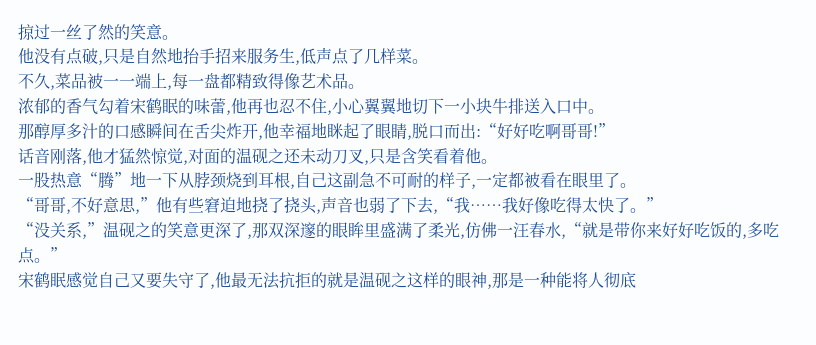掠过一丝了然的笑意。
他没有点破,只是自然地抬手招来服务生,低声点了几样菜。
不久,菜品被一一端上,每一盘都精致得像艺术品。
浓郁的香气勾着宋鹤眠的味蕾,他再也忍不住,小心翼翼地切下一小块牛排送入口中。
那醇厚多汁的口感瞬间在舌尖炸开,他幸福地眯起了眼睛,脱口而出:“好好吃啊哥哥!”
话音刚落,他才猛然惊觉,对面的温砚之还未动刀叉,只是含笑看着他。
一股热意“腾”地一下从脖颈烧到耳根,自己这副急不可耐的样子,一定都被看在眼里了。
“哥哥,不好意思,”他有些窘迫地挠了挠头,声音也弱了下去,“我……我好像吃得太快了。”
“没关系,”温砚之的笑意更深了,那双深邃的眼眸里盛满了柔光,仿佛一汪春水,“就是带你来好好吃饭的,多吃点。”
宋鹤眠感觉自己又要失守了,他最无法抗拒的就是温砚之这样的眼神,那是一种能将人彻底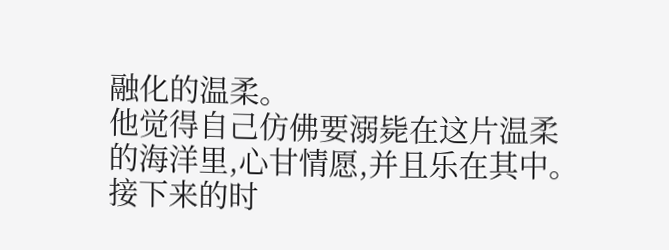融化的温柔。
他觉得自己仿佛要溺毙在这片温柔的海洋里,心甘情愿,并且乐在其中。
接下来的时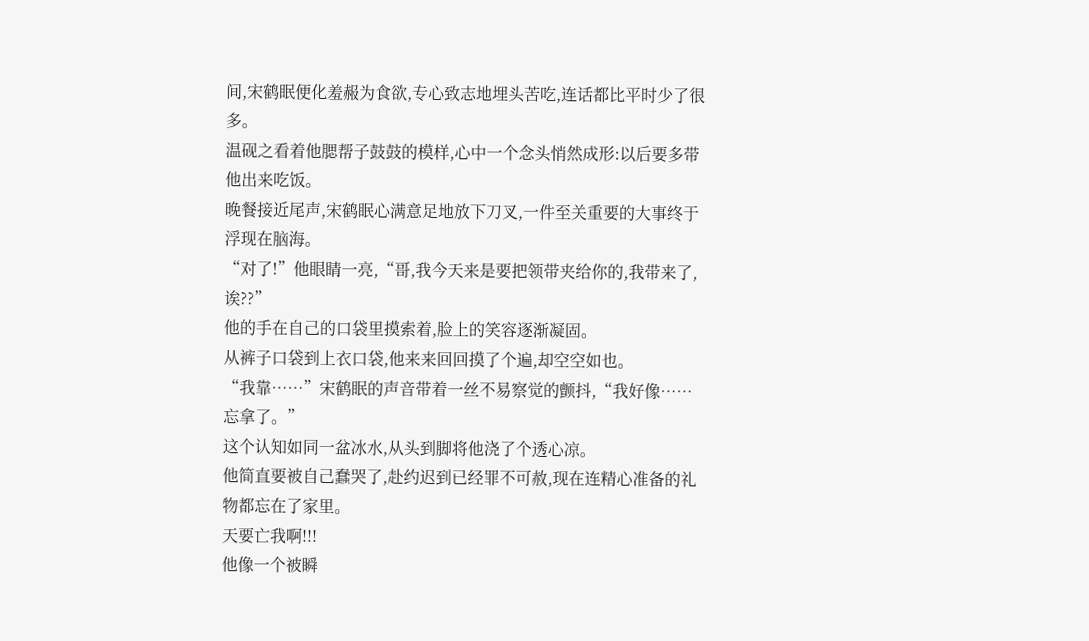间,宋鹤眠便化羞赧为食欲,专心致志地埋头苦吃,连话都比平时少了很多。
温砚之看着他腮帮子鼓鼓的模样,心中一个念头悄然成形:以后要多带他出来吃饭。
晚餐接近尾声,宋鹤眠心满意足地放下刀叉,一件至关重要的大事终于浮现在脑海。
“对了!”他眼睛一亮,“哥,我今天来是要把领带夹给你的,我带来了,诶??”
他的手在自己的口袋里摸索着,脸上的笑容逐渐凝固。
从裤子口袋到上衣口袋,他来来回回摸了个遍,却空空如也。
“我靠……”宋鹤眠的声音带着一丝不易察觉的颤抖,“我好像……忘拿了。”
这个认知如同一盆冰水,从头到脚将他浇了个透心凉。
他简直要被自己蠢哭了,赴约迟到已经罪不可赦,现在连精心准备的礼物都忘在了家里。
天要亡我啊!!!
他像一个被瞬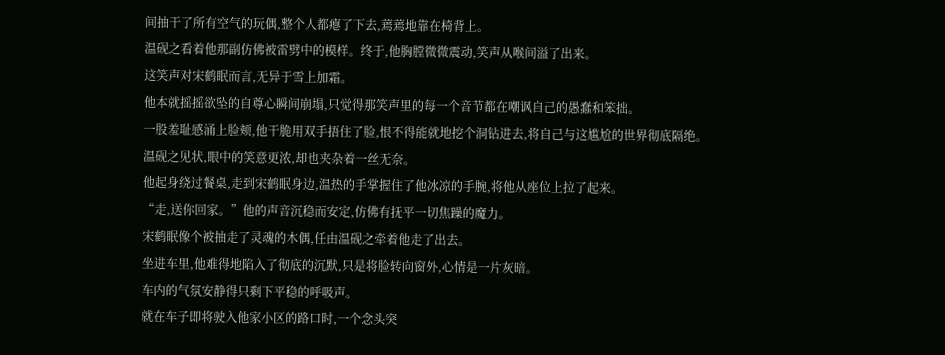间抽干了所有空气的玩偶,整个人都瘪了下去,蔫蔫地靠在椅背上。
温砚之看着他那副仿佛被雷劈中的模样。终于,他胸膛微微震动,笑声从喉间溢了出来。
这笑声对宋鹤眠而言,无异于雪上加霜。
他本就摇摇欲坠的自尊心瞬间崩塌,只觉得那笑声里的每一个音节都在嘲讽自己的愚蠢和笨拙。
一股羞耻感涌上脸颊,他干脆用双手捂住了脸,恨不得能就地挖个洞钻进去,将自己与这尴尬的世界彻底隔绝。
温砚之见状,眼中的笑意更浓,却也夹杂着一丝无奈。
他起身绕过餐桌,走到宋鹤眠身边,温热的手掌握住了他冰凉的手腕,将他从座位上拉了起来。
“走,送你回家。”他的声音沉稳而安定,仿佛有抚平一切焦躁的魔力。
宋鹤眠像个被抽走了灵魂的木偶,任由温砚之牵着他走了出去。
坐进车里,他难得地陷入了彻底的沉默,只是将脸转向窗外,心情是一片灰暗。
车内的气氛安静得只剩下平稳的呼吸声。
就在车子即将驶入他家小区的路口时,一个念头突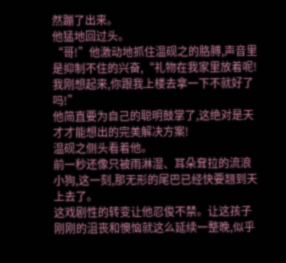然蹦了出来。
他猛地回过头。
“哥!”他激动地抓住温砚之的胳膊,声音里是抑制不住的兴奋,“礼物在我家里放着呢!我刚想起来,你跟我上楼去拿一下不就好了吗!”
他简直要为自己的聪明鼓掌了,这绝对是天才才能想出的完美解决方案!
温砚之侧头看着他。
前一秒还像只被雨淋湿、耳朵耷拉的流浪小狗,这一刻,那无形的尾巴已经快要翘到天上去了。
这戏剧性的转变让他忍俊不禁。让这孩子刚刚的沮丧和懊恼就这么延续一整晚,似乎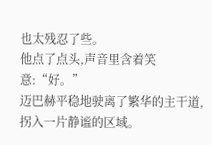也太残忍了些。
他点了点头,声音里含着笑意:“好。”
迈巴赫平稳地驶离了繁华的主干道,拐入一片静谧的区域。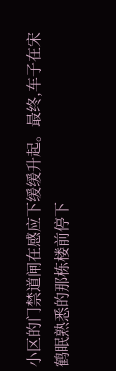小区的门禁道闸在感应下缓缓升起。最终,车子在宋鹤眠熟悉的那栋楼前停下